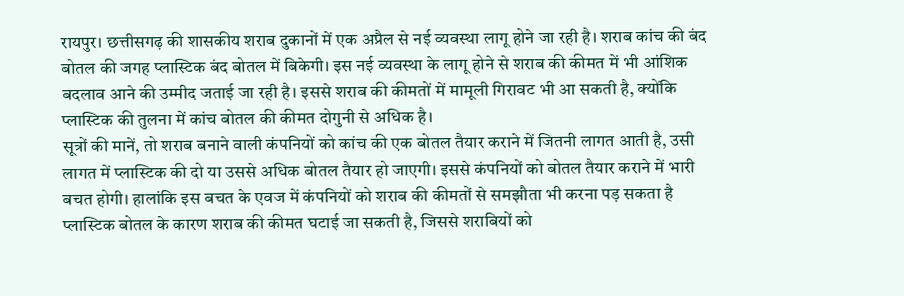रायपुर। छत्तीसगढ़ की शासकीय शराब दुकानों में एक अप्रैल से नई व्यवस्था लागू होने जा रही है। शराब कांच की बंद बोतल की जगह प्लास्टिक बंद बोतल में बिकेगी। इस नई व्यवस्था के लागू होने से शराब की कीमत में भी आंशिक बदलाव आने की उम्मीद जताई जा रही है। इससे शराब की कीमतों में मामूली गिरावट भी आ सकती है, क्योंकि प्लास्टिक की तुलना में कांच बोतल की कीमत दोगुनी से अधिक है।
सूत्रों की मानें, तो शराब बनाने वाली कंपनियों को कांच की एक बोतल तैयार कराने में जितनी लागत आती है, उसी लागत में प्लास्टिक की दो या उससे अधिक बोतल तैयार हो जाएगी। इससे कंपनियों को बोतल तैयार कराने में भारी बचत होगी। हालांकि इस बचत के एवज में कंपनियों को शराब की कीमतों से समझौता भी करना पड़ सकता है प्लास्टिक बोतल के कारण शराब की कीमत घटाई जा सकती है, जिससे शराबियों को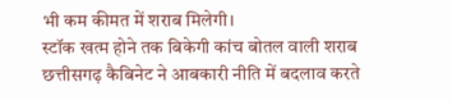भी कम कीमत में शराब मिलेगी।
स्टॉक खत्म होने तक बिकेगी कांच बोतल वाली शराब
छत्तीसगढ़ कैबिनेट ने आबकारी नीति में बदलाव करते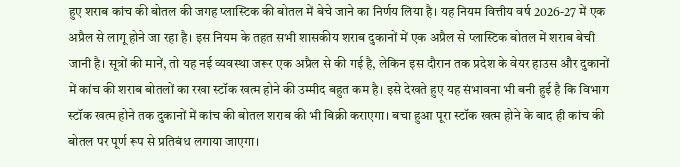हुए शराब कांच की बोतल की जगह प्लास्टिक की बोतल में बेचे जाने का निर्णय लिया है। यह नियम वित्तीय वर्ष 2026-27 में एक अप्रैल से लागू होने जा रहा है। इस नियम के तहत सभी शासकीय शराब दुकानों में एक अप्रैल से प्लास्टिक बोतल में शराब बेची जानी है। सूत्रों की मानें, तो यह नई व्यवस्था जरूर एक अप्रैल से की गई है, लेकिन इस दौरान तक प्रदेश के वेयर हाउस और दुकानों में कांच की शराब बोतलों का रखा स्टॉक खत्म होने की उम्मीद बहुत कम है। इसे देखते हुए यह संभावना भी बनी हुई है कि विभाग स्टॉक खत्म होने तक दुकानों में कांच की बोतल शराब की भी बिक्री कराएगा। बचा हुआ पूरा स्टॉक खत्म होने के बाद ही कांच की बोतल पर पूर्ण रूप से प्रतिबंध लगाया जाएगा।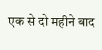एक से दो महीने बाद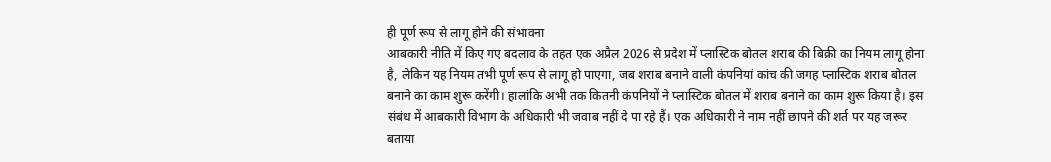ही पूर्ण रूप से लागू होने की संभावना
आबकारी नीति में किए गए बदलाव के तहत एक अप्रैल 2026 से प्रदेश में प्लास्टिक बोतल शराब की बिक्री का नियम लागू होना है, लेकिन यह नियम तभी पूर्ण रूप से लागू हो पाएगा, जब शराब बनाने वाली कंपनियां कांच की जगह प्लास्टिक शराब बोतल बनाने का काम शुरू करेंगी। हालांकि अभी तक कितनी कंपनियों ने प्लास्टिक बोतल में शराब बनाने का काम शुरू किया है। इस संबंध में आबकारी विभाग के अधिकारी भी जवाब नहीं दे पा रहे हैं। एक अधिकारी ने नाम नहीं छापने की शर्त पर यह जरूर बताया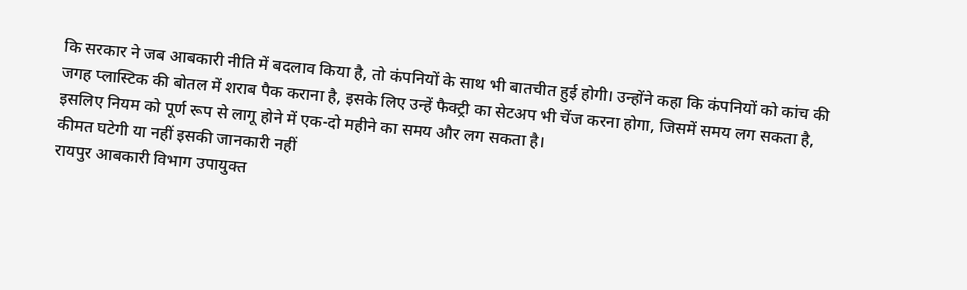कि सरकार ने जब आबकारी नीति में बदलाव किया है, तो कंपनियों के साथ भी बातचीत हुई होगी। उन्होंने कहा कि कंपनियों को कांच की जगह प्लास्टिक की बोतल में शराब पैक कराना है, इसके लिए उन्हें फैक्ट्री का सेटअप भी चेंज करना होगा, जिसमें समय लग सकता है, इसलिए नियम को पूर्ण रूप से लागू होने में एक-दो महीने का समय और लग सकता है।
कीमत घटेगी या नहीं इसकी जानकारी नहीं
रायपुर आबकारी विभाग उपायुक्त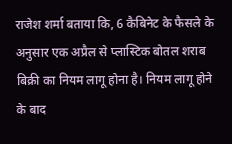राजेश शर्मा बताया कि, 6 कैबिनेट के फैसले के अनुसार एक अप्रैल से प्लास्टिक बोतल शराब बिक्री का नियम लागू होना है। नियम लागू होने के बाद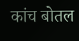कांच बोतल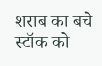शराब का बचे स्टॉक को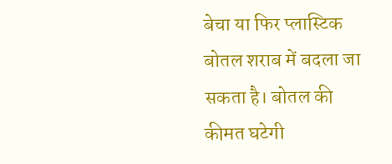बेचा या फिर प्लास्टिक बोतल शराब में बदला जा सकता है। बोतल की कीमत घटेगी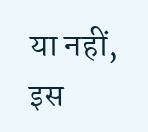या नहीं, इस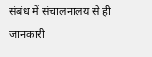संबंध में संचालनालय से ही जानकारी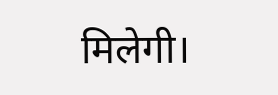मिलेगी।